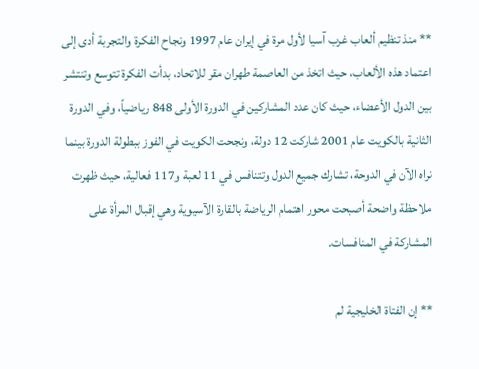** منذ تنظيم ألعاب غرب آسيا لأول مرة في إيران عام 1997 ونجاح الفكرة والتجربة أدى إلى اعتماد هذه الألعاب، حيث اتخذ من العاصمة طهران مقر للاتحاد، بدأت الفكرة تتوسع وتنتشر بين الدول الأعضاء، حيث كان عدد المشاركين في الدورة الأولى 848 رياضياً، وفي الدورة الثانية بالكويت عام 2001 شاركت 12 دولة، ونجحت الكويت في الفوز ببطولة الدورة بينما نراه الآن في الدوحة، تشارك جميع الدول وتتنافس في 11 لعبة و117 فعالية، حيث ظهرت ملاحظة واضحة أصبحت محور اهتمام الرياضة بالقارة الآسيوية وهي إقبال المرأة على المشاركة في المنافسات.

** إن الفتاة الخليجية لم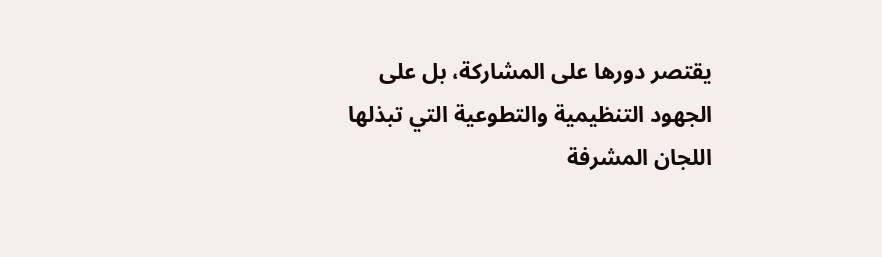يقتصر دورها على المشاركة، بل على الجهود التنظيمية والتطوعية التي تبذلها اللجان المشرفة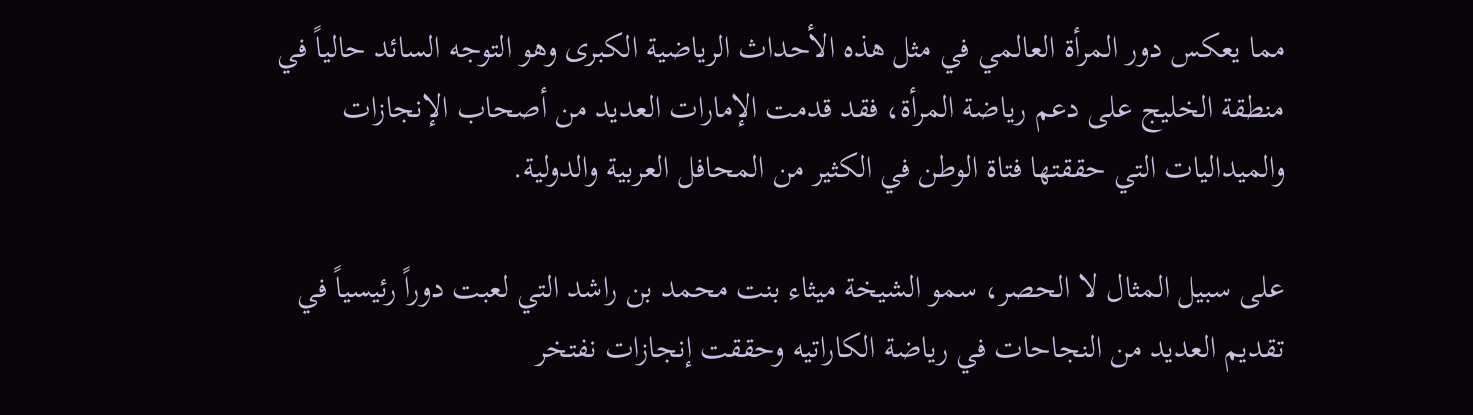مما يعكس دور المرأة العالمي في مثل هذه الأحداث الرياضية الكبرى وهو التوجه السائد حالياً في منطقة الخليج على دعم رياضة المرأة، فقد قدمت الإمارات العديد من أصحاب الإنجازات والميداليات التي حققتها فتاة الوطن في الكثير من المحافل العربية والدولية.

على سبيل المثال لا الحصر، سمو الشيخة ميثاء بنت محمد بن راشد التي لعبت دوراً رئيسياً في تقديم العديد من النجاحات في رياضة الكاراتيه وحققت إنجازات نفتخر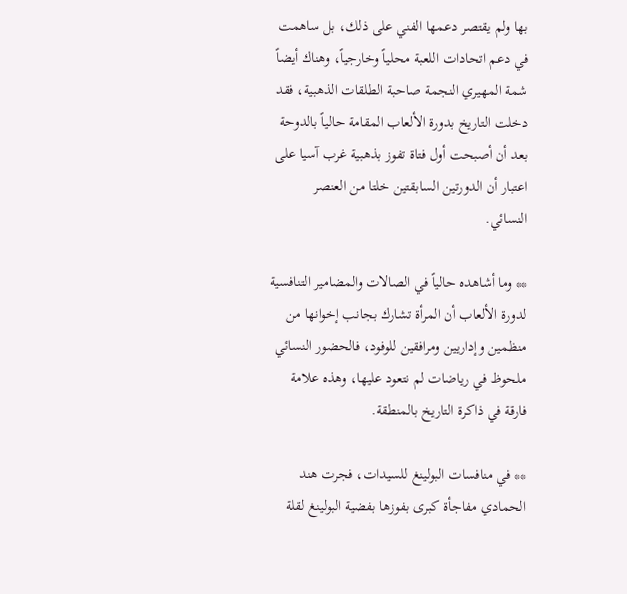بها ولم يقتصر دعمها الفني على ذلك، بل ساهمت في دعم اتحادات اللعبة محلياً وخارجياً، وهناك أيضاً شمة المهيري النجمة صاحبة الطلقات الذهبية، فقد دخلت التاريخ بدورة الألعاب المقامة حالياً بالدوحة بعد أن أصبحت أول فتاة تفوز بذهبية غرب آسيا على اعتبار أن الدورتين السابقتين خلتا من العنصر النسائي.

** وما أشاهده حالياً في الصالات والمضامير التنافسية لدورة الألعاب أن المرأة تشارك بجانب إخوانها من منظمين وإداريين ومرافقين للوفود، فالحضور النسائي ملحوظ في رياضات لم نتعود عليها، وهذه علامة فارقة في ذاكرة التاريخ بالمنطقة.

** في منافسات البولينغ للسيدات، فجرت هند الحمادي مفاجأة كبرى بفوزها بفضية البولينغ لقلة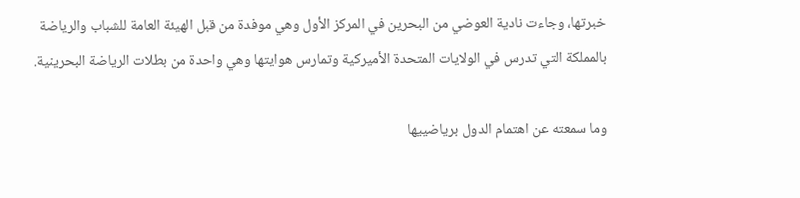خبرتها، وجاءت نادية العوضي من البحرين في المركز الأول وهي موفدة من قبل الهيئة العامة للشباب والرياضة بالمملكة التي تدرس في الولايات المتحدة الأميركية وتمارس هوايتها وهي واحدة من بطلات الرياضة البحرينية.

وما سمعته عن اهتمام الدول برياضييها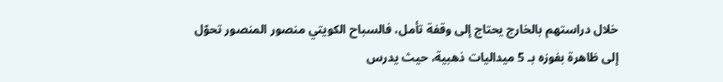خلال دراستهم بالخارج يحتاج إلى وقفة تأمل، فالسباح الكويتي منصور المنصور تحوّل إلى ظاهرة بفوزه بـ 5 ميداليات ذهبية، حيث يدرس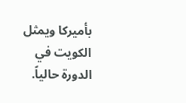بأميركا ويمثل الكويت في الدورة حالياً.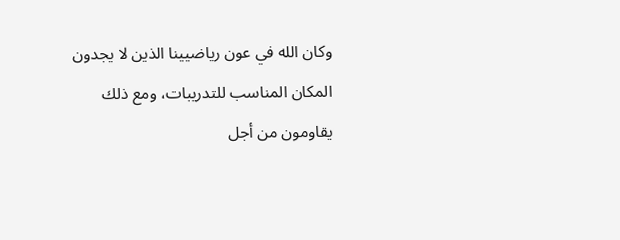وكان الله في عون رياضيينا الذين لا يجدون المكان المناسب للتدريبات، ومع ذلك يقاومون من أجل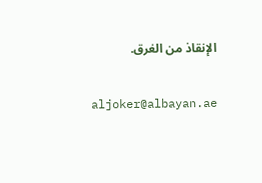الإنقاذ من الغرق.

aljoker@albayan.ae